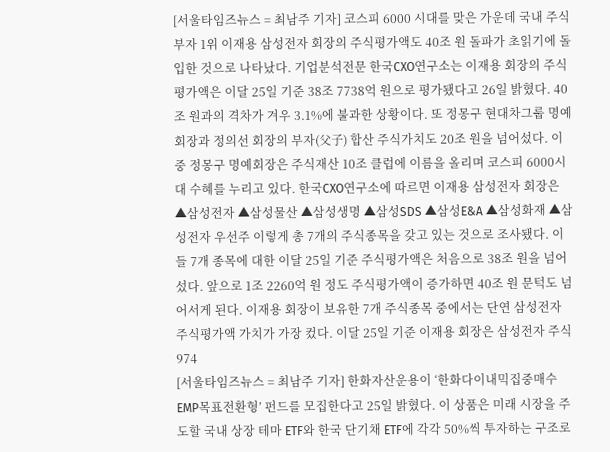[서울타임즈뉴스 = 최남주 기자] 코스피 6000 시대를 맞은 가운데 국내 주식부자 1위 이재용 삼성전자 회장의 주식평가액도 40조 원 돌파가 초읽기에 돌입한 것으로 나타났다. 기업분석전문 한국CXO연구소는 이재용 회장의 주식평가액은 이달 25일 기준 38조 7738억 원으로 평가됐다고 26일 밝혔다. 40조 원과의 격차가 겨우 3.1%에 불과한 상황이다. 또 정몽구 현대차그룹 명예회장과 정의선 회장의 부자(父子) 합산 주식가치도 20조 원을 넘어섰다. 이중 정몽구 명예회장은 주식재산 10조 클럽에 이름을 올리며 코스피 6000시대 수혜를 누리고 있다. 한국CXO연구소에 따르면 이재용 삼성전자 회장은 ▲삼성전자 ▲삼성물산 ▲삼성생명 ▲삼성SDS ▲삼성E&A ▲삼성화재 ▲삼성전자 우선주 이렇게 총 7개의 주식종목을 갖고 있는 것으로 조사됐다. 이들 7개 종목에 대한 이달 25일 기준 주식평가액은 처음으로 38조 원을 넘어섰다. 앞으로 1조 2260억 원 정도 주식평가액이 증가하면 40조 원 문턱도 넘어서게 된다. 이재용 회장이 보유한 7개 주식종목 중에서는 단연 삼성전자 주식평가액 가치가 가장 컸다. 이달 25일 기준 이재용 회장은 삼성전자 주식 974
[서울타임즈뉴스 = 최남주 기자] 한화자산운용이 ‘한화다이내믹집중매수EMP목표전환형’ 펀드를 모집한다고 25일 밝혔다. 이 상품은 미래 시장을 주도할 국내 상장 테마 ETF와 한국 단기채 ETF에 각각 50%씩 투자하는 구조로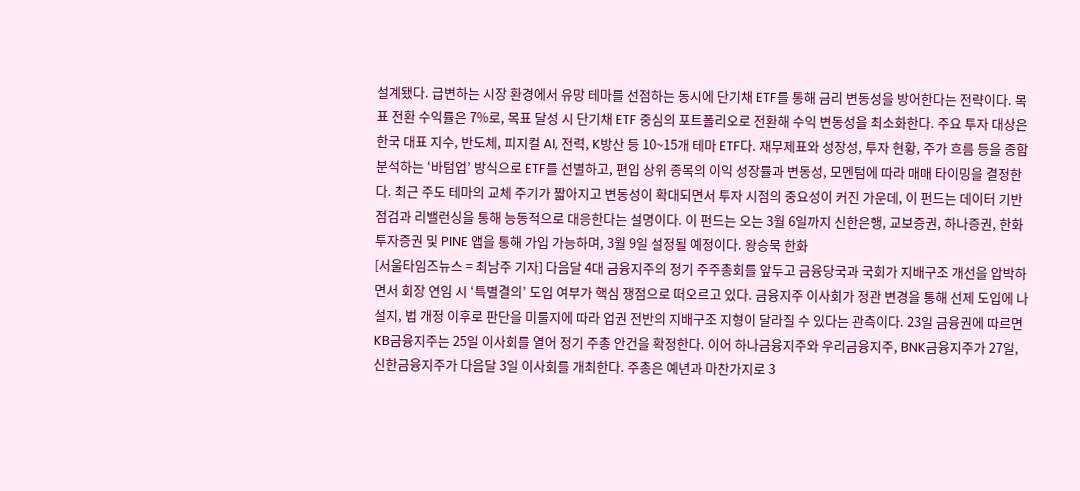설계됐다. 급변하는 시장 환경에서 유망 테마를 선점하는 동시에 단기채 ETF를 통해 금리 변동성을 방어한다는 전략이다. 목표 전환 수익률은 7%로, 목표 달성 시 단기채 ETF 중심의 포트폴리오로 전환해 수익 변동성을 최소화한다. 주요 투자 대상은 한국 대표 지수, 반도체, 피지컬 AI, 전력, K방산 등 10~15개 테마 ETF다. 재무제표와 성장성, 투자 현황, 주가 흐름 등을 종합 분석하는 ‘바텀업’ 방식으로 ETF를 선별하고, 편입 상위 종목의 이익 성장률과 변동성, 모멘텀에 따라 매매 타이밍을 결정한다. 최근 주도 테마의 교체 주기가 짧아지고 변동성이 확대되면서 투자 시점의 중요성이 커진 가운데, 이 펀드는 데이터 기반 점검과 리밸런싱을 통해 능동적으로 대응한다는 설명이다. 이 펀드는 오는 3월 6일까지 신한은행, 교보증권, 하나증권, 한화투자증권 및 PINE 앱을 통해 가입 가능하며, 3월 9일 설정될 예정이다. 왕승묵 한화
[서울타임즈뉴스 = 최남주 기자] 다음달 4대 금융지주의 정기 주주총회를 앞두고 금융당국과 국회가 지배구조 개선을 압박하면서 회장 연임 시 ‘특별결의’ 도입 여부가 핵심 쟁점으로 떠오르고 있다. 금융지주 이사회가 정관 변경을 통해 선제 도입에 나설지, 법 개정 이후로 판단을 미룰지에 따라 업권 전반의 지배구조 지형이 달라질 수 있다는 관측이다. 23일 금융권에 따르면 KB금융지주는 25일 이사회를 열어 정기 주총 안건을 확정한다. 이어 하나금융지주와 우리금융지주, BNK금융지주가 27일, 신한금융지주가 다음달 3일 이사회를 개최한다. 주총은 예년과 마찬가지로 3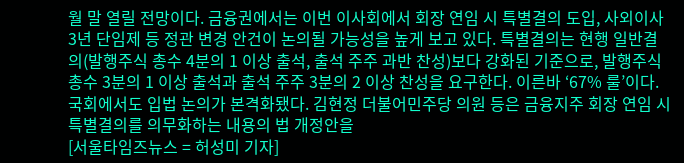월 말 열릴 전망이다. 금융권에서는 이번 이사회에서 회장 연임 시 특별결의 도입, 사외이사 3년 단임제 등 정관 변경 안건이 논의될 가능성을 높게 보고 있다. 특별결의는 현행 일반결의(발행주식 총수 4분의 1 이상 출석, 출석 주주 과반 찬성)보다 강화된 기준으로, 발행주식 총수 3분의 1 이상 출석과 출석 주주 3분의 2 이상 찬성을 요구한다. 이른바 ‘67% 룰’이다. 국회에서도 입법 논의가 본격화됐다. 김현정 더불어민주당 의원 등은 금융지주 회장 연임 시 특별결의를 의무화하는 내용의 법 개정안을
[서울타임즈뉴스 = 허성미 기자]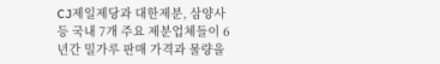CJ제일제당과 대한제분, 삼양사 등 국내 7개 주요 제분업체들이 6년간 밀가루 판매 가격과 물량을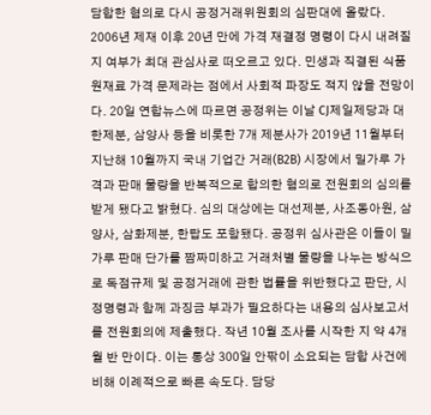담합한 혐의로 다시 공정거래위원회의 심판대에 올랐다. 2006년 제재 이후 20년 만에 가격 재결정 명령이 다시 내려질지 여부가 최대 관심사로 떠오르고 있다. 민생과 직결된 식품 원재료 가격 문제라는 점에서 사회적 파장도 적지 않을 전망이다. 20일 연합뉴스에 따르면 공정위는 이날 CJ제일제당과 대한제분, 삼양사 등을 비롯한 7개 제분사가 2019년 11월부터 지난해 10월까지 국내 기업간 거래(B2B) 시장에서 밀가루 가격과 판매 물량을 반복적으로 합의한 혐의로 전원회의 심의를 받게 됐다고 밝혔다. 심의 대상에는 대선제분, 사조동아원, 삼양사, 삼화제분, 한탑도 포함됐다. 공정위 심사관은 이들이 밀가루 판매 단가를 짬짜미하고 거래처별 물량을 나누는 방식으로 독점규제 및 공정거래에 관한 법률을 위반했다고 판단, 시정명령과 함께 과징금 부과가 필요하다는 내용의 심사보고서를 전원회의에 제출했다. 작년 10월 조사를 시작한 지 약 4개월 반 만이다. 이는 통상 300일 안팎이 소요되는 담합 사건에 비해 이례적으로 빠른 속도다. 담당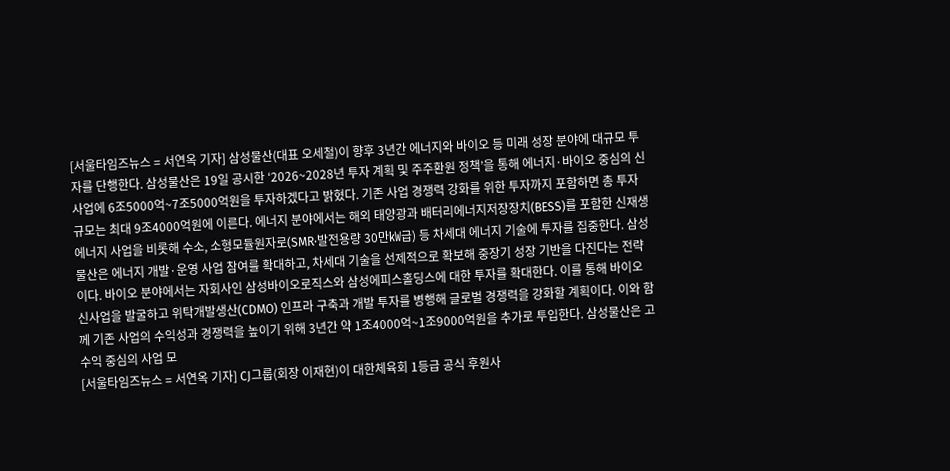[서울타임즈뉴스 = 서연옥 기자] 삼성물산(대표 오세철)이 향후 3년간 에너지와 바이오 등 미래 성장 분야에 대규모 투자를 단행한다. 삼성물산은 19일 공시한 ‘2026~2028년 투자 계획 및 주주환원 정책’을 통해 에너지·바이오 중심의 신사업에 6조5000억~7조5000억원을 투자하겠다고 밝혔다. 기존 사업 경쟁력 강화를 위한 투자까지 포함하면 총 투자 규모는 최대 9조4000억원에 이른다. 에너지 분야에서는 해외 태양광과 배터리에너지저장장치(BESS)를 포함한 신재생에너지 사업을 비롯해 수소, 소형모듈원자로(SMR·발전용량 30만㎾급) 등 차세대 에너지 기술에 투자를 집중한다. 삼성물산은 에너지 개발·운영 사업 참여를 확대하고, 차세대 기술을 선제적으로 확보해 중장기 성장 기반을 다진다는 전략이다. 바이오 분야에서는 자회사인 삼성바이오로직스와 삼성에피스홀딩스에 대한 투자를 확대한다. 이를 통해 바이오 신사업을 발굴하고 위탁개발생산(CDMO) 인프라 구축과 개발 투자를 병행해 글로벌 경쟁력을 강화할 계획이다. 이와 함께 기존 사업의 수익성과 경쟁력을 높이기 위해 3년간 약 1조4000억~1조9000억원을 추가로 투입한다. 삼성물산은 고수익 중심의 사업 모
[서울타임즈뉴스 = 서연옥 기자] CJ그룹(회장 이재현)이 대한체육회 1등급 공식 후원사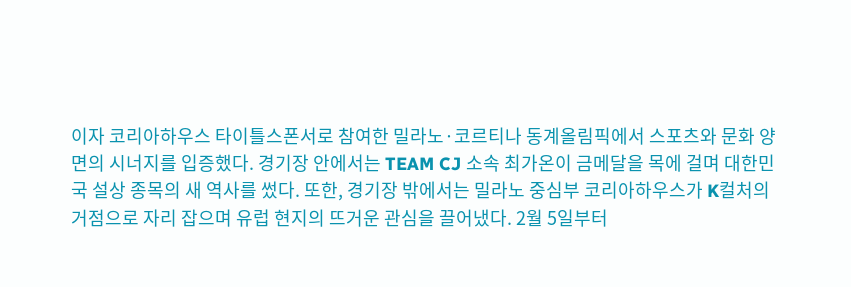이자 코리아하우스 타이틀스폰서로 참여한 밀라노·코르티나 동계올림픽에서 스포츠와 문화 양면의 시너지를 입증했다. 경기장 안에서는 TEAM CJ 소속 최가온이 금메달을 목에 걸며 대한민국 설상 종목의 새 역사를 썼다. 또한, 경기장 밖에서는 밀라노 중심부 코리아하우스가 K컬처의 거점으로 자리 잡으며 유럽 현지의 뜨거운 관심을 끌어냈다. 2월 5일부터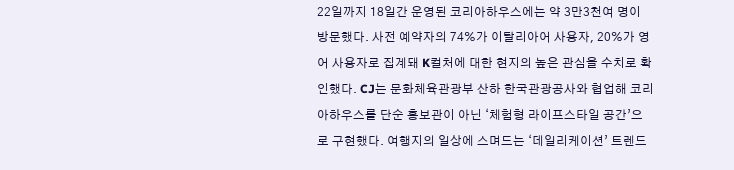22일까지 18일간 운영된 코리아하우스에는 약 3만3천여 명이 방문했다. 사전 예약자의 74%가 이탈리아어 사용자, 20%가 영어 사용자로 집계돼 K컬처에 대한 현지의 높은 관심을 수치로 확인했다. CJ는 문화체육관광부 산하 한국관광공사와 협업해 코리아하우스를 단순 홍보관이 아닌 ‘체험형 라이프스타일 공간’으로 구현했다. 여행지의 일상에 스며드는 ‘데일리케이션’ 트렌드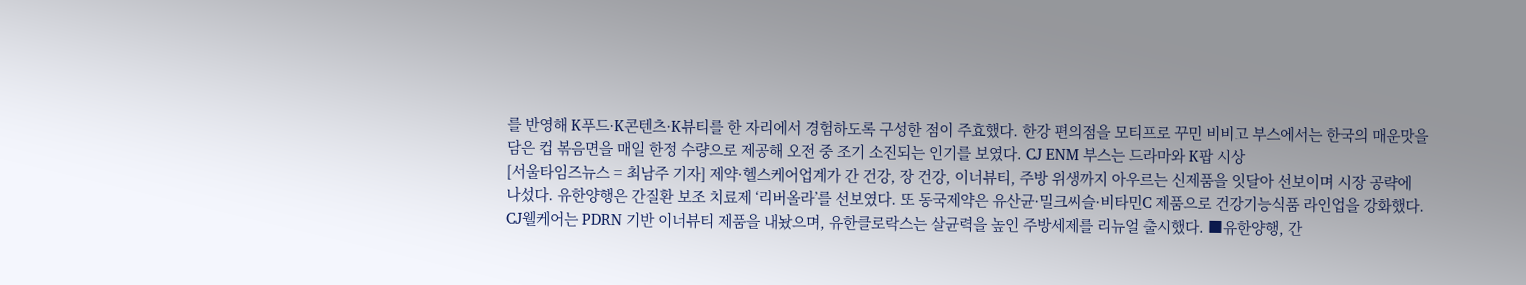를 반영해 K푸드·K콘텐츠·K뷰티를 한 자리에서 경험하도록 구성한 점이 주효했다. 한강 편의점을 모티프로 꾸민 비비고 부스에서는 한국의 매운맛을 담은 컵 볶음면을 매일 한정 수량으로 제공해 오전 중 조기 소진되는 인기를 보였다. CJ ENM 부스는 드라마와 K팝 시상
[서울타임즈뉴스 = 최남주 기자] 제약·헬스케어업계가 간 건강, 장 건강, 이너뷰티, 주방 위생까지 아우르는 신제품을 잇달아 선보이며 시장 공략에 나섰다. 유한양행은 간질환 보조 치료제 ‘리버올라’를 선보였다. 또 동국제약은 유산균·밀크씨슬·비타민C 제품으로 건강기능식품 라인업을 강화했다. CJ웰케어는 PDRN 기반 이너뷰티 제품을 내놨으며, 유한클로락스는 살균력을 높인 주방세제를 리뉴얼 출시했다. ■유한양행, 간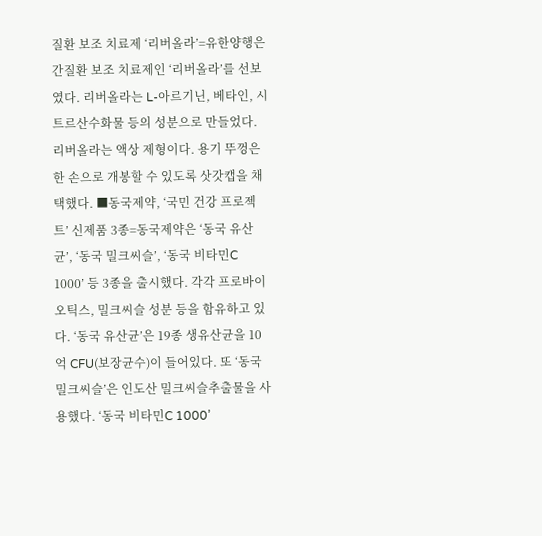질환 보조 치료제 ‘리버올라’=유한양행은 간질환 보조 치료제인 ‘리버올라’를 선보였다. 리버올라는 L-아르기닌, 베타인, 시트르산수화물 등의 성분으로 만들었다. 리버올라는 액상 제형이다. 용기 뚜껑은 한 손으로 개봉할 수 있도록 삿갓캡을 채택했다. ■동국제약, ‘국민 건강 프로젝트’ 신제품 3종=동국제약은 ‘동국 유산균’, ‘동국 밀크씨슬’, ‘동국 비타민C 1000’ 등 3종을 출시했다. 각각 프로바이오틱스, 밀크씨슬 성분 등을 함유하고 있다. ‘동국 유산균’은 19종 생유산균을 10억 CFU(보장균수)이 들어있다. 또 ‘동국 밀크씨슬’은 인도산 밀크씨슬추출물을 사용했다. ‘동국 비타민C 1000’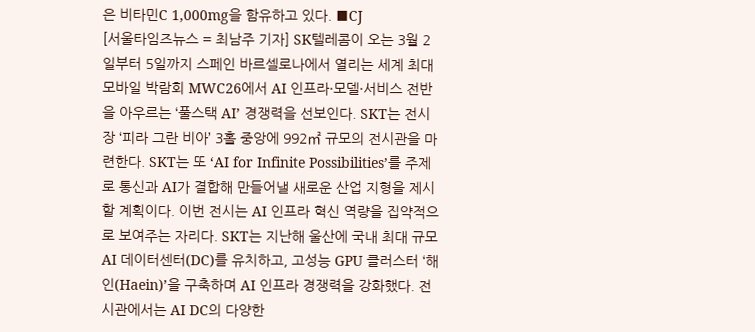은 비타민C 1,000mg을 함유하고 있다. ■CJ
[서울타임즈뉴스 = 최남주 기자] SK텔레콤이 오는 3월 2일부터 5일까지 스페인 바르셀로나에서 열리는 세계 최대 모바일 박람회 MWC26에서 AI 인프라·모델·서비스 전반을 아우르는 ‘풀스택 AI’ 경쟁력을 선보인다. SKT는 전시장 ‘피라 그란 비아’ 3홀 중앙에 992㎡ 규모의 전시관을 마련한다. SKT는 또 ‘AI for Infinite Possibilities’를 주제로 통신과 AI가 결합해 만들어낼 새로운 산업 지형을 제시할 계획이다. 이번 전시는 AI 인프라 혁신 역량을 집약적으로 보여주는 자리다. SKT는 지난해 울산에 국내 최대 규모 AI 데이터센터(DC)를 유치하고, 고성능 GPU 클러스터 ‘해인(Haein)’을 구축하며 AI 인프라 경쟁력을 강화했다. 전시관에서는 AI DC의 다양한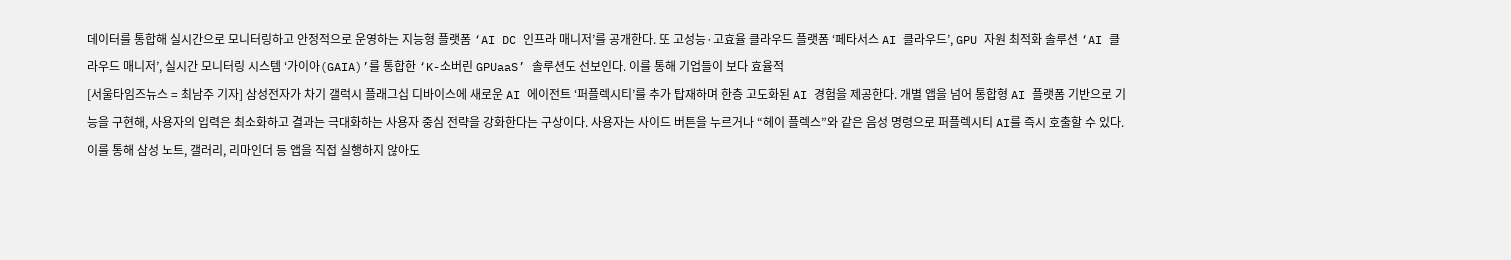데이터를 통합해 실시간으로 모니터링하고 안정적으로 운영하는 지능형 플랫폼 ‘AI DC 인프라 매니저’를 공개한다. 또 고성능·고효율 클라우드 플랫폼 ‘페타서스 AI 클라우드’, GPU 자원 최적화 솔루션 ‘AI 클라우드 매니저’, 실시간 모니터링 시스템 ‘가이아(GAIA)’를 통합한 ‘K-소버린 GPUaaS’ 솔루션도 선보인다. 이를 통해 기업들이 보다 효율적
[서울타임즈뉴스 = 최남주 기자] 삼성전자가 차기 갤럭시 플래그십 디바이스에 새로운 AI 에이전트 ‘퍼플렉시티’를 추가 탑재하며 한층 고도화된 AI 경험을 제공한다. 개별 앱을 넘어 통합형 AI 플랫폼 기반으로 기능을 구현해, 사용자의 입력은 최소화하고 결과는 극대화하는 사용자 중심 전략을 강화한다는 구상이다. 사용자는 사이드 버튼을 누르거나 “헤이 플렉스”와 같은 음성 명령으로 퍼플렉시티 AI를 즉시 호출할 수 있다. 이를 통해 삼성 노트, 갤러리, 리마인더 등 앱을 직접 실행하지 않아도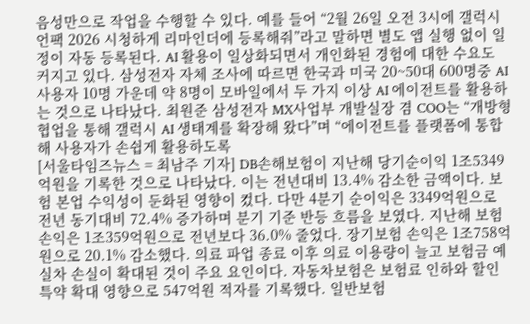음성만으로 작업을 수행할 수 있다. 예를 들어 “2월 26일 오전 3시에 갤럭시 언팩 2026 시청하게 리마인더에 등록해줘”라고 말하면 별도 앱 실행 없이 일정이 자동 등록된다. AI 활용이 일상화되면서 개인화된 경험에 대한 수요도 커지고 있다. 삼성전자 자체 조사에 따르면 한국과 미국 20~50대 600명중 AI 사용자 10명 가운데 약 8명이 모바일에서 두 가지 이상 AI 에이전트를 활용하는 것으로 나타났다. 최원준 삼성전자 MX사업부 개발실장 겸 COO는 “개방형 협업을 통해 갤럭시 AI 생태계를 확장해 왔다”며 “에이전트를 플랫폼에 통합해 사용자가 손쉽게 활용하도록
[서울타임즈뉴스 = 최남주 기자] DB손해보험이 지난해 당기순이익 1조5349억원을 기록한 것으로 나타났다. 이는 전년대비 13.4% 감소한 금액이다. 보험 본업 수익성이 둔화된 영향이 컸다. 다만 4분기 순이익은 3349억원으로 전년 동기대비 72.4% 증가하며 분기 기준 반등 흐름을 보였다. 지난해 보험손익은 1조359억원으로 전년보다 36.0% 줄었다. 장기보험 손익은 1조758억원으로 20.1% 감소했다. 의료 파업 종료 이후 의료 이용량이 늘고 보험금 예실차 손실이 확대된 것이 주요 요인이다. 자동차보험은 보험료 인하와 할인 특약 확대 영향으로 547억원 적자를 기록했다. 일반보험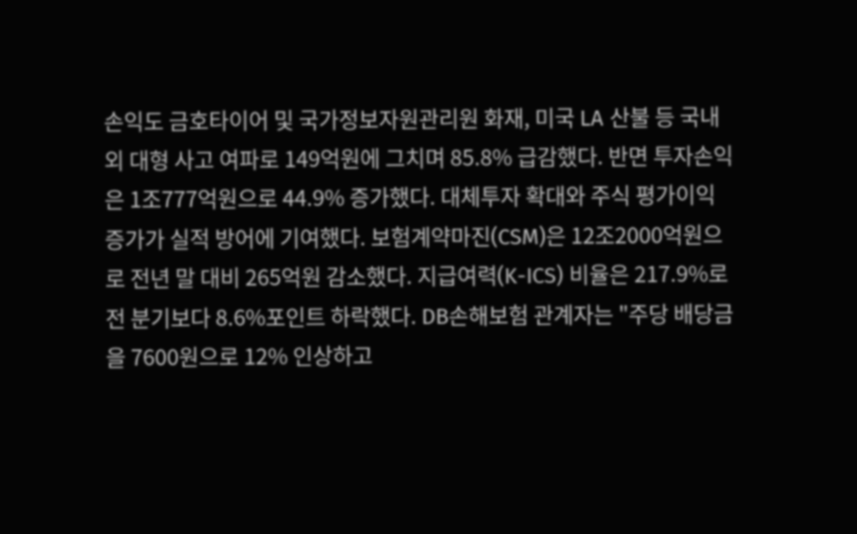손익도 금호타이어 및 국가정보자원관리원 화재, 미국 LA 산불 등 국내외 대형 사고 여파로 149억원에 그치며 85.8% 급감했다. 반면 투자손익은 1조777억원으로 44.9% 증가했다. 대체투자 확대와 주식 평가이익 증가가 실적 방어에 기여했다. 보험계약마진(CSM)은 12조2000억원으로 전년 말 대비 265억원 감소했다. 지급여력(K-ICS) 비율은 217.9%로 전 분기보다 8.6%포인트 하락했다. DB손해보험 관계자는 "주당 배당금을 7600원으로 12% 인상하고